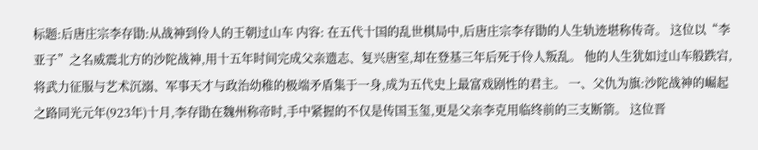标题:后唐庄宗李存勖:从战神到伶人的王朝过山车 内容: 在五代十国的乱世棋局中,后唐庄宗李存勖的人生轨迹堪称传奇。 这位以“李亚子”之名威震北方的沙陀战神,用十五年时间完成父亲遗志、复兴唐室,却在登基三年后死于伶人叛乱。 他的人生犹如过山车般跌宕,将武力征服与艺术沉溺、军事天才与政治幼稚的极端矛盾集于一身,成为五代史上最富戏剧性的君主。 一、父仇为旗:沙陀战神的崛起之路同光元年(923年)十月,李存勖在魏州称帝时,手中紧握的不仅是传国玉玺,更是父亲李克用临终前的三支断箭。 这位晋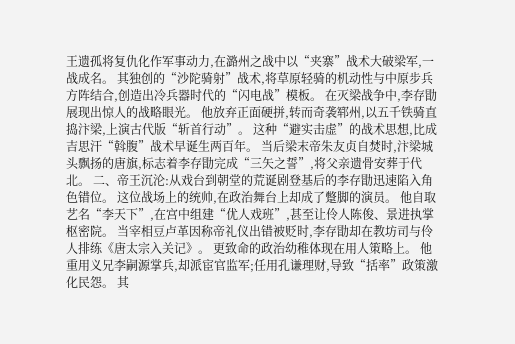王遗孤将复仇化作军事动力,在潞州之战中以“夹寨”战术大破梁军,一战成名。 其独创的“沙陀骑射”战术,将草原轻骑的机动性与中原步兵方阵结合,创造出冷兵器时代的“闪电战”模板。 在灭梁战争中,李存勖展现出惊人的战略眼光。 他放弃正面硬拼,转而奇袭郓州,以五千铁骑直捣汴梁,上演古代版“斩首行动”。 这种“避实击虚”的战术思想,比成吉思汗“斡腹”战术早诞生两百年。 当后梁末帝朱友贞自焚时,汴梁城头飘扬的唐旗,标志着李存勖完成“三矢之誓”,将父亲遗骨安葬于代北。 二、帝王沉沦:从戏台到朝堂的荒诞剧登基后的李存勖迅速陷入角色错位。 这位战场上的统帅,在政治舞台上却成了蹩脚的演员。 他自取艺名“李天下”,在宫中组建“优人戏班”,甚至让伶人陈俊、景进执掌枢密院。 当宰相豆卢革因称帝礼仪出错被贬时,李存勖却在教坊司与伶人排练《唐太宗入关记》。 更致命的政治幼稚体现在用人策略上。 他重用义兄李嗣源掌兵,却派宦官监军;任用孔谦理财,导致“括率”政策激化民怨。 其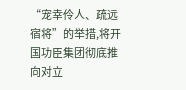“宠幸伶人、疏远宿将”的举措,将开国功臣集团彻底推向对立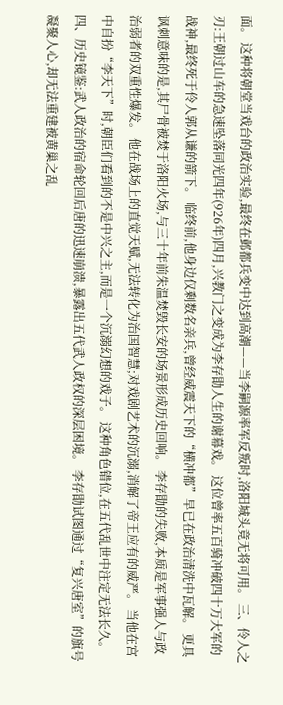面。 这种将朝堂当戏台的政治实验,最终在邺都兵变中达到高潮——当李嗣源率军反叛时,洛阳城头竟无将可用。 三、伶人之刃:王朝过山车的急速坠落同光四年(926年)四月,兴教门之变成为李存勖人生的谢幕戏。 这位曾率五百骑冲破四十万大军的战神,最终死于伶人郭从谦的箭下。 临终前,他身边仅剩数名亲兵,曾经威震天下的“横冲都”早已在政治清洗中瓦解。 更具讽刺意味的是,其尸骨被焚于洛阳火场,与三十年前朱温焚毁长安的场景形成历史回响。 李存勖的失败,本质是军事强人与政治弱者的双重性爆发。 他在战场上的直觉天赋,无法转化为治国智慧;对戏剧艺术的沉溺,消解了帝王应有的威严。 当他在宫中自扮“李天下”时,朝臣们看到的不是中兴之主,而是一个沉溺幻想的戏子。 这种角色错位,在五代乱世中注定无法长久。 四、历史镜鉴:武人政治的宿命轮回后唐的迅速崩溃,暴露出五代武人政权的深层困境。 李存勖试图通过“复兴唐室”的旗号凝聚人心,却无法重建被黄巢之乱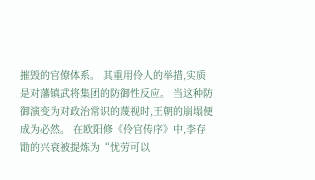摧毁的官僚体系。 其重用伶人的举措,实质是对藩镇武将集团的防御性反应。 当这种防御演变为对政治常识的蔑视时,王朝的崩塌便成为必然。 在欧阳修《伶官传序》中,李存勖的兴衰被提炼为“忧劳可以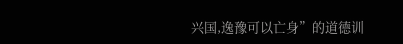兴国,逸豫可以亡身”的道德训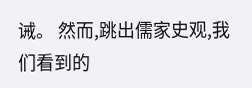诫。 然而,跳出儒家史观,我们看到的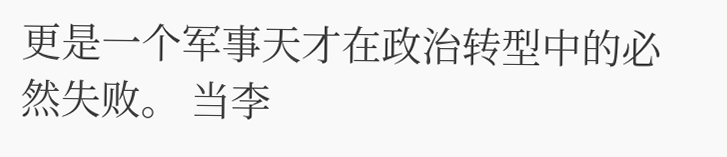更是一个军事天才在政治转型中的必然失败。 当李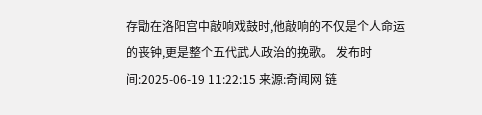存勖在洛阳宫中敲响戏鼓时,他敲响的不仅是个人命运的丧钟,更是整个五代武人政治的挽歌。 发布时间:2025-06-19 11:22:15 来源:奇闻网 链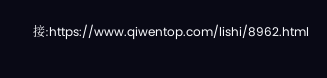接:https://www.qiwentop.com/lishi/8962.html